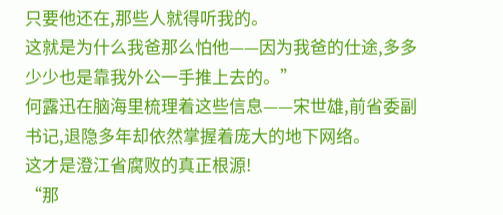只要他还在,那些人就得听我的。
这就是为什么我爸那么怕他——因为我爸的仕途,多多少少也是靠我外公一手推上去的。”
何露迅在脑海里梳理着这些信息——宋世雄,前省委副书记,退隐多年却依然掌握着庞大的地下网络。
这才是澄江省腐败的真正根源!
“那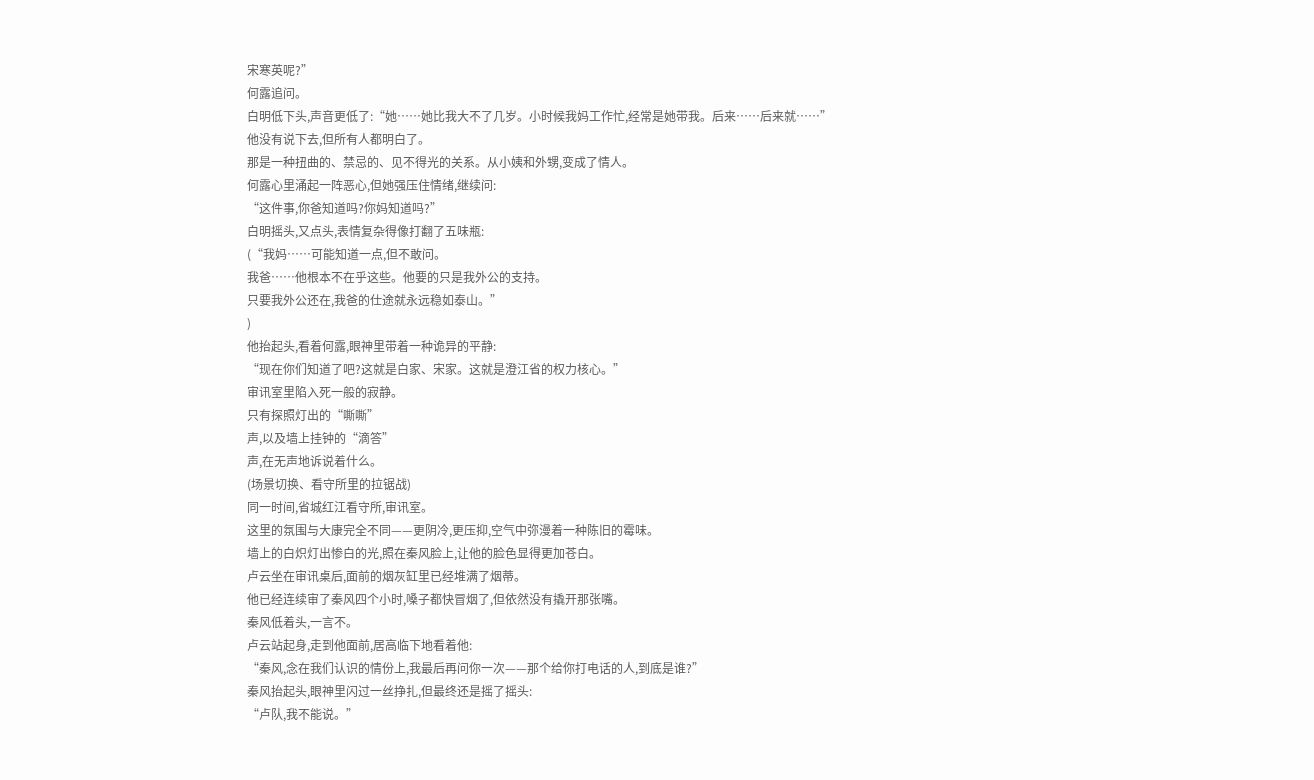宋寒英呢?”
何露追问。
白明低下头,声音更低了:“她……她比我大不了几岁。小时候我妈工作忙,经常是她带我。后来……后来就……”
他没有说下去,但所有人都明白了。
那是一种扭曲的、禁忌的、见不得光的关系。从小姨和外甥,变成了情人。
何露心里涌起一阵恶心,但她强压住情绪,继续问:
“这件事,你爸知道吗?你妈知道吗?”
白明摇头,又点头,表情复杂得像打翻了五味瓶:
(“我妈……可能知道一点,但不敢问。
我爸……他根本不在乎这些。他要的只是我外公的支持。
只要我外公还在,我爸的仕途就永远稳如泰山。”
)
他抬起头,看着何露,眼神里带着一种诡异的平静:
“现在你们知道了吧?这就是白家、宋家。这就是澄江省的权力核心。”
审讯室里陷入死一般的寂静。
只有探照灯出的“嘶嘶”
声,以及墙上挂钟的“滴答”
声,在无声地诉说着什么。
(场景切换、看守所里的拉锯战)
同一时间,省城红江看守所,审讯室。
这里的氛围与大康完全不同——更阴冷,更压抑,空气中弥漫着一种陈旧的霉味。
墙上的白炽灯出惨白的光,照在秦风脸上,让他的脸色显得更加苍白。
卢云坐在审讯桌后,面前的烟灰缸里已经堆满了烟蒂。
他已经连续审了秦风四个小时,嗓子都快冒烟了,但依然没有撬开那张嘴。
秦风低着头,一言不。
卢云站起身,走到他面前,居高临下地看着他:
“秦风,念在我们认识的情份上,我最后再问你一次——那个给你打电话的人,到底是谁?”
秦风抬起头,眼神里闪过一丝挣扎,但最终还是摇了摇头:
“卢队,我不能说。”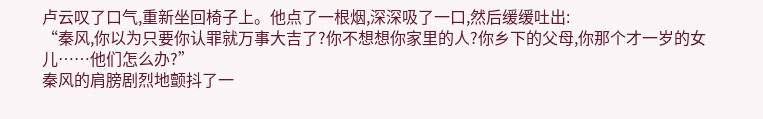卢云叹了口气,重新坐回椅子上。他点了一根烟,深深吸了一口,然后缓缓吐出:
“秦风,你以为只要你认罪就万事大吉了?你不想想你家里的人?你乡下的父母,你那个才一岁的女儿……他们怎么办?”
秦风的肩膀剧烈地颤抖了一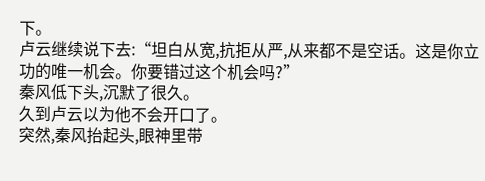下。
卢云继续说下去:“坦白从宽,抗拒从严,从来都不是空话。这是你立功的唯一机会。你要错过这个机会吗?”
秦风低下头,沉默了很久。
久到卢云以为他不会开口了。
突然,秦风抬起头,眼神里带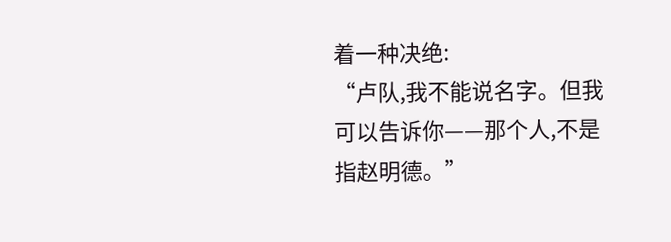着一种决绝:
“卢队,我不能说名字。但我可以告诉你——那个人,不是指赵明德。”